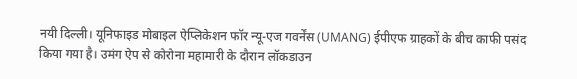नयी दिल्ली। यूनिफाइड मोबाइल ऐप्लिकेशन फॉर न्यू-एज गवर्नेंस (UMANG) ईपीएफ ग्राहकों के बीच काफी पसंद किया गया है। उमंग ऐप से कोरोना महामारी के दौरान लॉकडाउन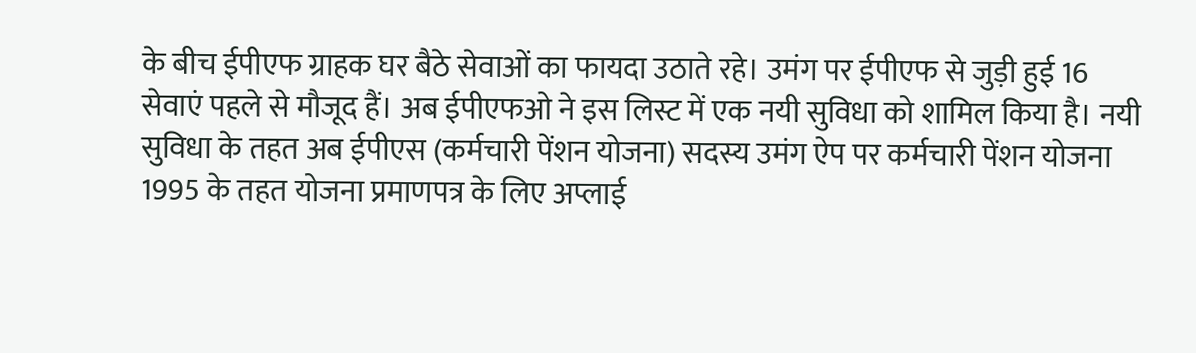के बीच ईपीएफ ग्राहक घर बैठे सेवाओं का फायदा उठाते रहे। उमंग पर ईपीएफ से जुड़ी हुई 16 सेवाएं पहले से मौजूद हैं। अब ईपीएफओ ने इस लिस्ट में एक नयी सुविधा को शामिल किया है। नयी सुविधा के तहत अब ईपीएस (कर्मचारी पेंशन योजना) सदस्य उमंग ऐप पर कर्मचारी पेंशन योजना 1995 के तहत योजना प्रमाणपत्र के लिए अप्लाई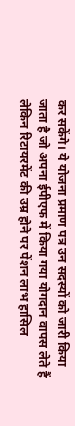कर सकेंगे। ये योजना प्रमाण पत्र उन सदस्यों को जारी किया जाता है जो अपना ईपीएफ में किया गया योगदान वापस लेते हैं लेकिन रिटायरमेंट की उम्र होने पर पेंशन लाभ हासिल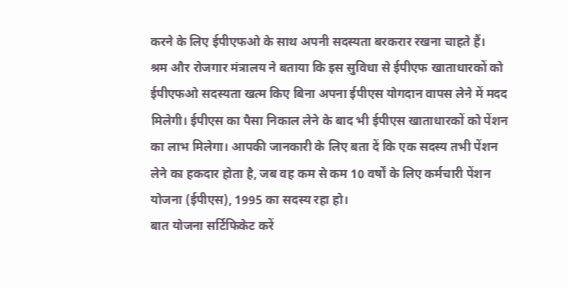करने के लिए ईपीएफओ के साथ अपनी सदस्यता बरकरार रखना चाहते हैं।
श्रम और रोजगार मंत्रालय ने बताया कि इस सुविधा से ईपीएफ खाताधारकों को ईपीएफओ सदस्यता खत्म किए बिना अपना ईपीएस योगदान वापस लेने में मदद मिलेगी। ईपीएस का पैसा निकाल लेने के बाद भी ईपीएस खाताधारकों को पेंशन का लाभ मिलेगा। आपकी जानकारी के लिए बता दें कि एक सदस्य तभी पेंशन लेने का हकदार होता है, जब वह कम से कम 10 वर्षों के लिए कर्मचारी पेंशन योजना (ईपीएस), 1995 का सदस्य रहा हो।
बात योजना सर्टिफिकेट करें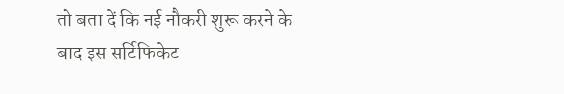तो बता दें कि नई नौकरी शुरू करने के बाद इस सर्टिफिकेट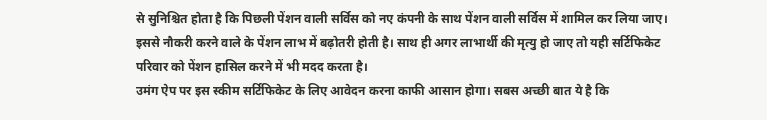से सुनिश्चित होता है कि पिछली पेंशन वाली सर्विस को नए कंपनी के साथ पेंशन वाली सर्विस में शामिल कर लिया जाए। इससे नौकरी करने वाले के पेंशन लाभ में बढ़ोतरी होती है। साथ ही अगर लाभार्थी की मृत्यु हो जाए तो यही सर्टिफिकेट परिवार को पेंशन हासिल करने में भी मदद करता है।
उमंग ऐप पर इस स्कीम सर्टिफिकेट के लिए आवेदन करना काफी आसान होगा। सबस अच्छी बात ये है कि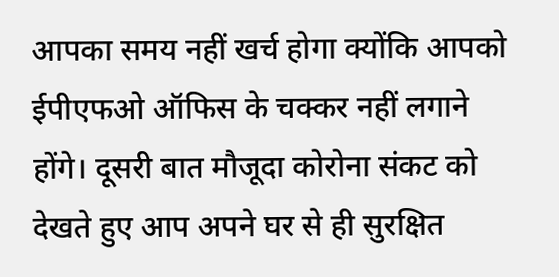आपका समय नहीं खर्च होगा क्योंकि आपको ईपीएफओ ऑफिस के चक्कर नहीं लगाने होंगे। दूसरी बात मौजूदा कोरोना संकट को देखते हुए आप अपने घर से ही सुरक्षित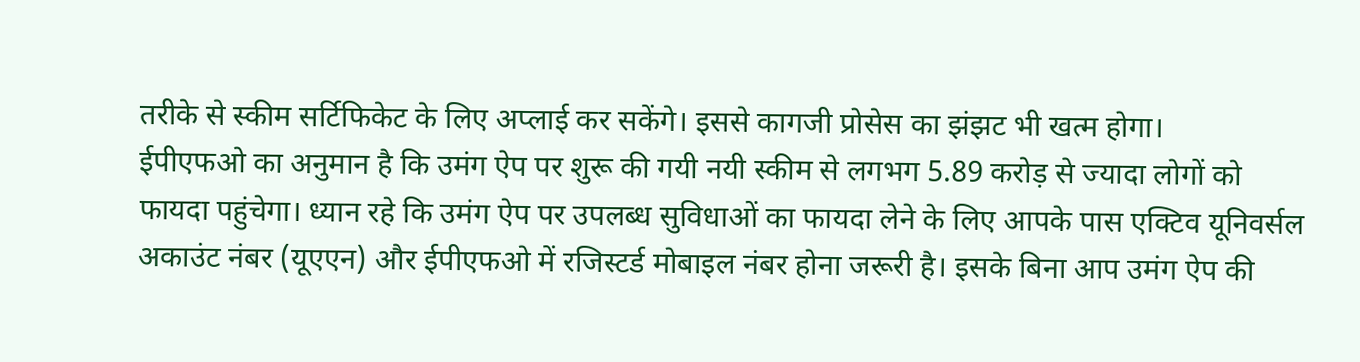तरीके से स्कीम सर्टिफिकेट के लिए अप्लाई कर सकेंगे। इससे कागजी प्रोसेस का झंझट भी खत्म होगा।
ईपीएफओ का अनुमान है कि उमंग ऐप पर शुरू की गयी नयी स्कीम से लगभग 5.89 करोड़ से ज्यादा लोगों को फायदा पहुंचेगा। ध्यान रहे कि उमंग ऐप पर उपलब्ध सुविधाओं का फायदा लेने के लिए आपके पास एक्टिव यूनिवर्सल अकाउंट नंबर (यूएएन) और ईपीएफओ में रजिस्टर्ड मोबाइल नंबर होना जरूरी है। इसके बिना आप उमंग ऐप की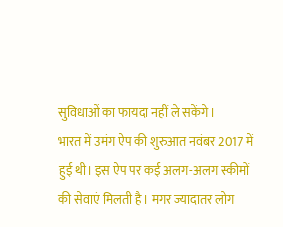सुविधाओं का फायदा नहीं ले सकेंगे।
भारत में उमंग ऐप की शुरुआत नवंबर 2017 में हुई थी। इस ऐप पर कई अलग-अलग स्कीमों की सेवाएं मिलती है। मगर ज्यादातर लोग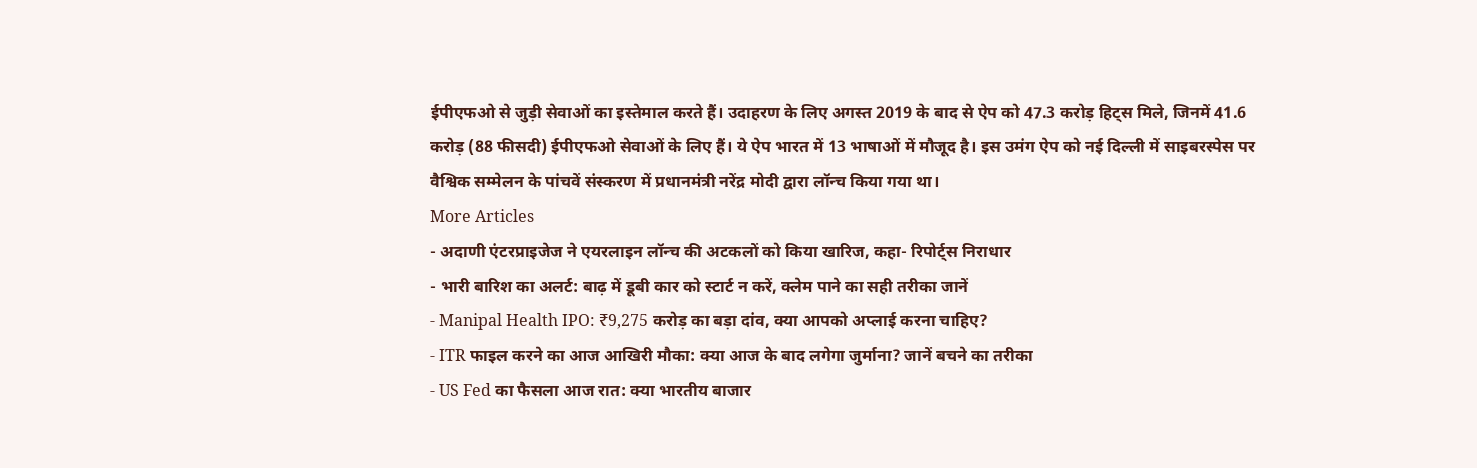ईपीएफओ से जुड़ी सेवाओं का इस्तेमाल करते हैं। उदाहरण के लिए अगस्त 2019 के बाद से ऐप को 47.3 करोड़ हिट्स मिले, जिनमें 41.6 करोड़ (88 फीसदी) ईपीएफओ सेवाओं के लिए हैं। ये ऐप भारत में 13 भाषाओं में मौजूद है। इस उमंग ऐप को नई दिल्ली में साइबरस्पेस पर वैश्विक सम्मेलन के पांचवें संस्करण में प्रधानमंत्री नरेंद्र मोदी द्वारा लॉन्च किया गया था।
More Articles
- अदाणी एंटरप्राइजेज ने एयरलाइन लॉन्च की अटकलों को किया खारिज, कहा- रिपोर्ट्स निराधार
- भारी बारिश का अलर्ट: बाढ़ में डूबी कार को स्टार्ट न करें, क्लेम पाने का सही तरीका जानें
- Manipal Health IPO: ₹9,275 करोड़ का बड़ा दांव, क्या आपको अप्लाई करना चाहिए?
- ITR फाइल करने का आज आखिरी मौका: क्या आज के बाद लगेगा जुर्माना? जानें बचने का तरीका
- US Fed का फैसला आज रात: क्या भारतीय बाजार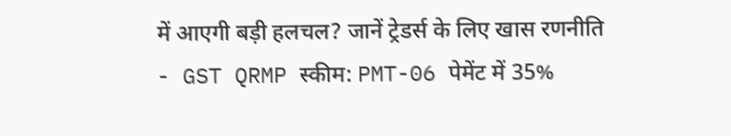में आएगी बड़ी हलचल? जानें ट्रेडर्स के लिए खास रणनीति
- GST QRMP स्कीम: PMT-06 पेमेंट में 35%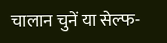चालान चुनें या सेल्फ-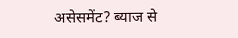असेसमेंट? ब्याज से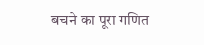बचने का पूरा गणित